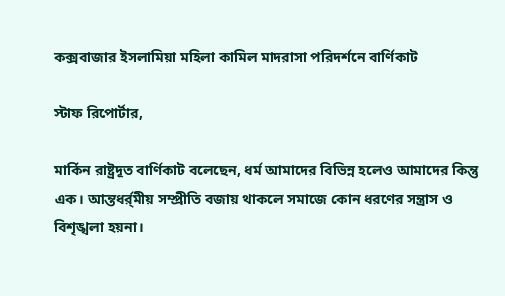কক্সবাজার ইসলামিয়া মহিলা কামিল মাদরাসা পরিদর্শনে বার্ণিকাট

স্টাফ রিপোর্টার,

মার্কিন রাষ্ট্রদূত বার্ণিকাট বলেছেন, ধর্ম আমাদের বিভিন্ন হলেও আমাদের কিন্তু এক। আন্তধর্র্মীয় সম্প্রীতি বজায় থাকলে সমাজে কোন ধরণের সন্ত্রাস ও বিশৃঙ্খলা হয়না।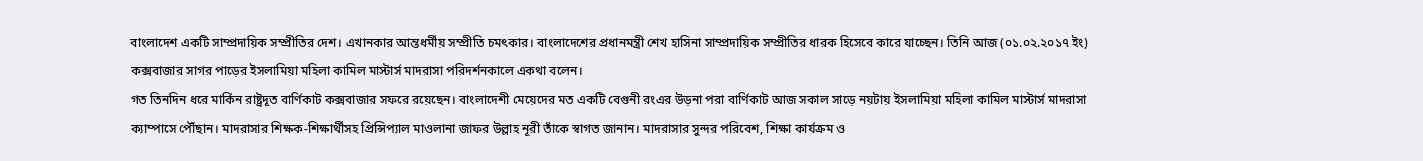বাংলাদেশ একটি সাম্প্রদায়িক সম্প্রীতির দেশ। এখানকার আন্তধর্মীয় সম্প্রীতি চমৎকার। বাংলাদেশের প্রধানমন্ত্রী শেখ হাসিনা সাম্প্রদায়িক সম্প্রীতির ধারক হিসেবে কারে যাচ্ছেন। তিনি আজ (০১.০২.২০১৭ ইং) কক্সবাজার সাগর পাড়ের ইসলামিয়া মহিলা কামিল মাস্টার্স মাদরাসা পরিদর্শনকালে একথা বলেন।
গত তিনদিন ধরে মার্কিন রাষ্ট্রদূত বার্ণিকাট কক্সবাজার সফরে রয়েছেন। বাংলাদেশী মেয়েদের মত একটি বেগুনী রংএর উড়না পরা বার্ণিকাট আজ সকাল সাড়ে নয়টায় ইসলামিয়া মহিলা কামিল মাস্টার্স মাদরাসা ক্যাম্পাসে পৌঁছান। মাদরাসার শিক্ষক-শিক্ষার্থীসহ প্রিন্সিপ্যাল মাওলানা জাফর উল্লাহ নূরী তাঁকে স্বাগত জানান। মাদরাসার সুন্দর পরিবেশ, শিক্ষা কার্যক্রম ও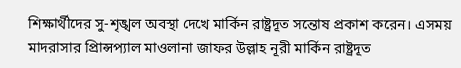শিক্ষার্থীদের সু-শৃঙ্খল অবস্থা দেখে মার্কিন রাষ্ট্রদূত সন্তোষ প্রকাশ করেন। এসময় মাদরাসার প্রিান্সপ্যাল মাওলানা জাফর উল্লাহ নূরী মার্কিন রাষ্ট্রদূত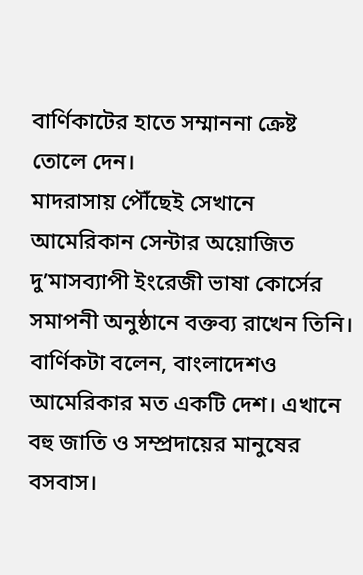বার্ণিকাটের হাতে সম্মাননা ক্রেষ্ট তোলে দেন।
মাদরাসায় পৌঁছেই সেখানে আমেরিকান সেন্টার অয়োজিত দু’মাসব্যাপী ইংরেজী ভাষা কোর্সের সমাপনী অনুষ্ঠানে বক্তব্য রাখেন তিনি।
বার্ণিকটা বলেন, বাংলাদেশও আমেরিকার মত একটি দেশ। এখানে বহু জাতি ও সম্প্রদায়ের মানুষের বসবাস।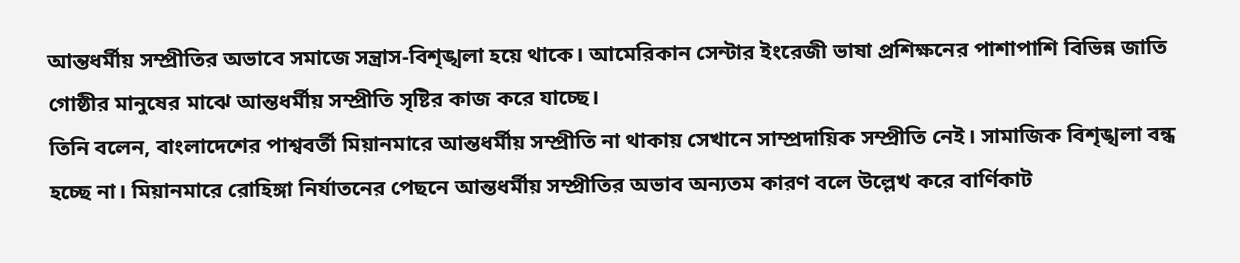আন্তধর্মীয় সম্প্রীতির অভাবে সমাজে সন্ত্রাস-বিশৃঙ্খলা হয়ে থাকে। আমেরিকান সেন্টার ইংরেজী ভাষা প্রশিক্ষনের পাশাপাশি বিভিন্ন জাতি গোষ্ঠীর মানুষের মাঝে আন্তধর্মীয় সম্প্রীতি সৃষ্টির কাজ করে যাচ্ছে।
তিনি বলেন, বাংলাদেশের পাশ্ববর্তী মিয়ানমারে আন্তধর্মীয় সম্প্রীতি না থাকায় সেখানে সাম্প্রদায়িক সম্প্রীতি নেই। সামাজিক বিশৃঙ্খলা বন্ধ হচ্ছে না। মিয়ানমারে রোহিঙ্গা নির্যাতনের পেছনে আন্তধর্মীয় সম্প্রীতির অভাব অন্যতম কারণ বলে উল্লেখ করে বার্ণিকাট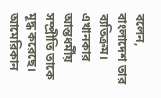বলেন, বাংলাদেশ তার ব্যতিক্রম। এখানকার আন্তধর্মীয় সম্প্রীতি তাকে মূদ্ধ করেছে।
আমেরিকান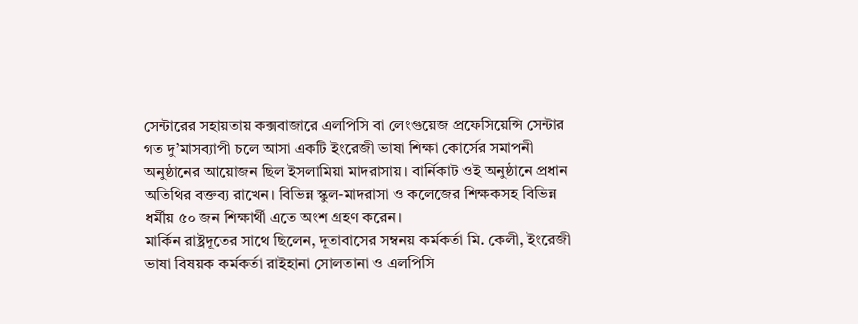সেন্টারের সহায়তায় কক্সবাজারে এলপিসি বা লেংগুয়েজ প্রফেসিয়েন্সি সেন্টার গত দু’মাসব্যাপী চলে আসা একটি ইংরেজী ভাষা শিক্ষা কোর্সের সমাপনী অনুষ্ঠানের আয়োজন ছিল ইসলামিয়া মাদরাসায়। বার্নিকাট ওই অনুষ্ঠানে প্রধান অতিথির বক্তব্য রাখেন। বিভিন্ন স্কুল-মাদরাসা ও কলেজের শিক্ষকসহ বিভিন্ন ধর্মীয় ৫০ জন শিক্ষার্থী এতে অংশ গ্রহণ করেন।
মার্কিন রাষ্ট্রদূতের সাথে ছিলেন, দূতাবাসের সম্বনয় কর্মকর্তা মি. কেলী, ইংরেজী ভাষা বিষয়ক কর্মকর্তা রাইহানা সোলতানা ও এলপিসি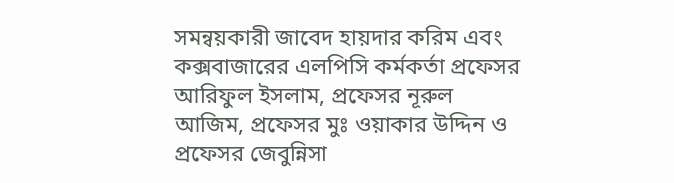সমন্বয়কারী জাবেদ হায়দার করিম এবং কক্সবাজারের এলপিসি কর্মকর্তা প্রফেসর আরিফুল ইসলাম, প্রফেসর নূরুল আজিম, প্রফেসর মুঃ ওয়াকার উদ্দিন ও প্রফেসর জেবুন্নিসা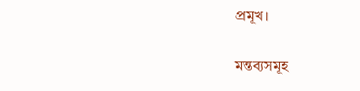প্রমূখ।

মন্তব্যসমূহ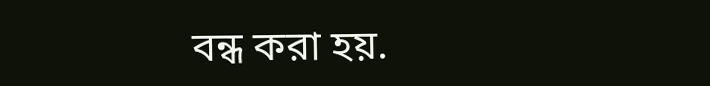বন্ধ করা হয়.